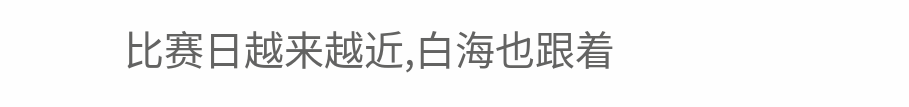比赛日越来越近,白海也跟着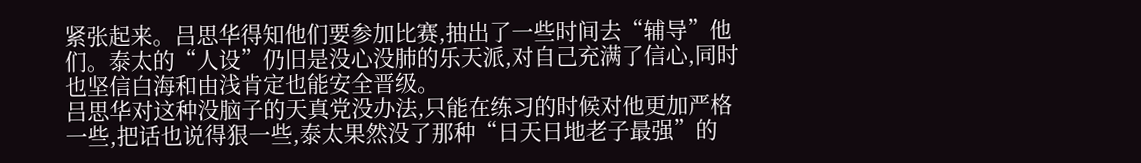紧张起来。吕思华得知他们要参加比赛,抽出了一些时间去“辅导”他们。泰太的“人设”仍旧是没心没肺的乐天派,对自己充满了信心,同时也坚信白海和由浅肯定也能安全晋级。
吕思华对这种没脑子的天真党没办法,只能在练习的时候对他更加严格一些,把话也说得狠一些,泰太果然没了那种“日天日地老子最强”的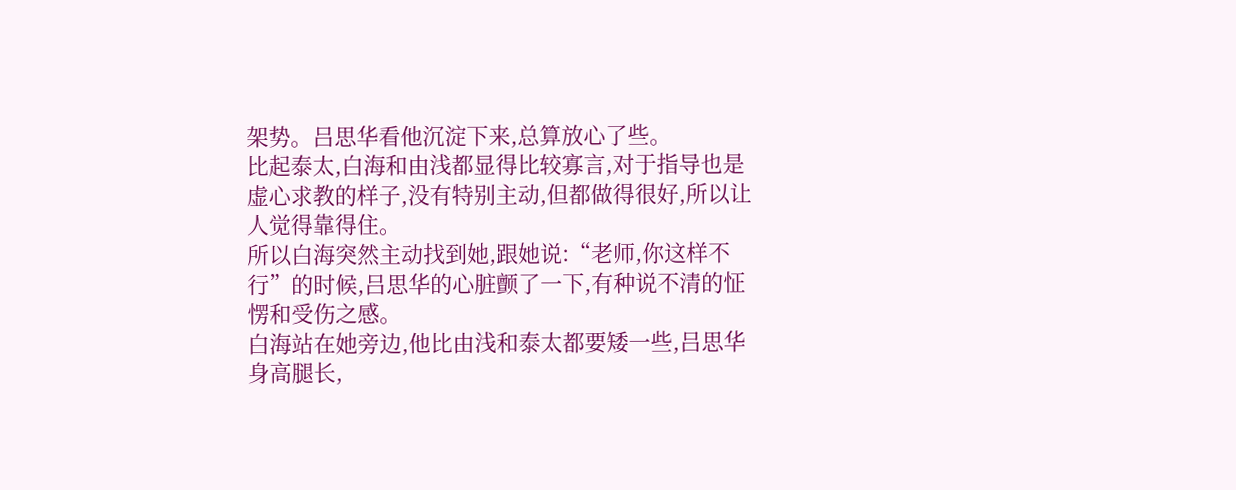架势。吕思华看他沉淀下来,总算放心了些。
比起泰太,白海和由浅都显得比较寡言,对于指导也是虚心求教的样子,没有特别主动,但都做得很好,所以让人觉得靠得住。
所以白海突然主动找到她,跟她说:“老师,你这样不行”的时候,吕思华的心脏颤了一下,有种说不清的怔愣和受伤之感。
白海站在她旁边,他比由浅和泰太都要矮一些,吕思华身高腿长,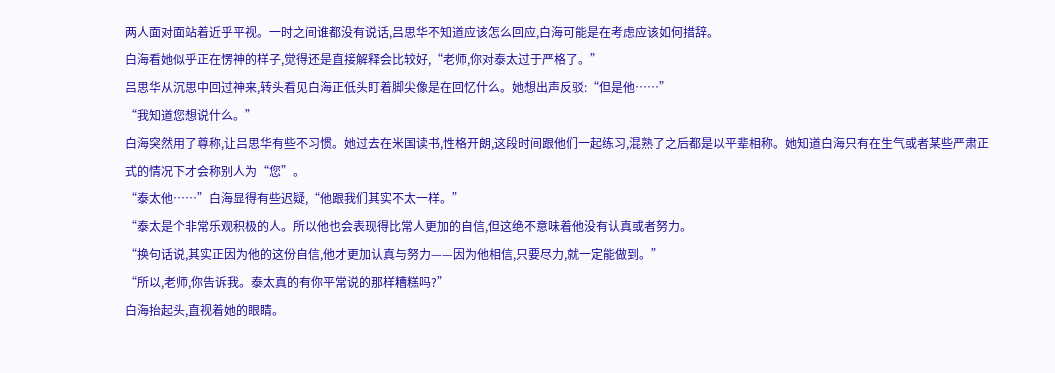两人面对面站着近乎平视。一时之间谁都没有说话,吕思华不知道应该怎么回应,白海可能是在考虑应该如何措辞。
白海看她似乎正在愣神的样子,觉得还是直接解释会比较好,“老师,你对泰太过于严格了。”
吕思华从沉思中回过神来,转头看见白海正低头盯着脚尖像是在回忆什么。她想出声反驳:“但是他……”
“我知道您想说什么。”
白海突然用了尊称,让吕思华有些不习惯。她过去在米国读书,性格开朗,这段时间跟他们一起练习,混熟了之后都是以平辈相称。她知道白海只有在生气或者某些严肃正式的情况下才会称别人为“您”。
“泰太他……”白海显得有些迟疑,“他跟我们其实不太一样。”
“泰太是个非常乐观积极的人。所以他也会表现得比常人更加的自信,但这绝不意味着他没有认真或者努力。
“换句话说,其实正因为他的这份自信,他才更加认真与努力——因为他相信,只要尽力,就一定能做到。”
“所以,老师,你告诉我。泰太真的有你平常说的那样糟糕吗?”
白海抬起头,直视着她的眼睛。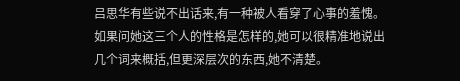吕思华有些说不出话来,有一种被人看穿了心事的羞愧。如果问她这三个人的性格是怎样的,她可以很精准地说出几个词来概括,但更深层次的东西,她不清楚。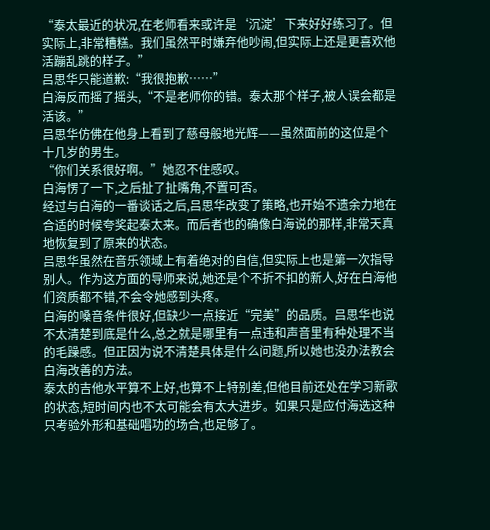“泰太最近的状况,在老师看来或许是‘沉淀’下来好好练习了。但实际上,非常糟糕。我们虽然平时嫌弃他吵闹,但实际上还是更喜欢他活蹦乱跳的样子。”
吕思华只能道歉:“我很抱歉……”
白海反而摇了摇头,“不是老师你的错。泰太那个样子,被人误会都是活该。”
吕思华仿佛在他身上看到了慈母般地光辉——虽然面前的这位是个十几岁的男生。
“你们关系很好啊。”她忍不住感叹。
白海愣了一下,之后扯了扯嘴角,不置可否。
经过与白海的一番谈话之后,吕思华改变了策略,也开始不遗余力地在合适的时候夸奖起泰太来。而后者也的确像白海说的那样,非常天真地恢复到了原来的状态。
吕思华虽然在音乐领域上有着绝对的自信,但实际上也是第一次指导别人。作为这方面的导师来说,她还是个不折不扣的新人,好在白海他们资质都不错,不会令她感到头疼。
白海的嗓音条件很好,但缺少一点接近“完美”的品质。吕思华也说不太清楚到底是什么,总之就是哪里有一点违和声音里有种处理不当的毛躁感。但正因为说不清楚具体是什么问题,所以她也没办法教会白海改善的方法。
泰太的吉他水平算不上好,也算不上特别差,但他目前还处在学习新歌的状态,短时间内也不太可能会有太大进步。如果只是应付海选这种只考验外形和基础唱功的场合,也足够了。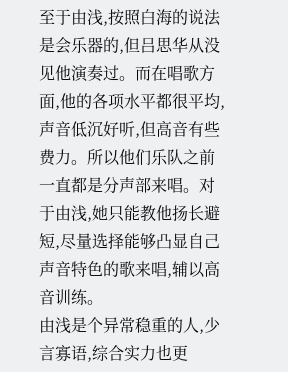至于由浅,按照白海的说法是会乐器的,但吕思华从没见他演奏过。而在唱歌方面,他的各项水平都很平均,声音低沉好听,但高音有些费力。所以他们乐队之前一直都是分声部来唱。对于由浅,她只能教他扬长避短,尽量选择能够凸显自己声音特色的歌来唱,辅以高音训练。
由浅是个异常稳重的人,少言寡语,综合实力也更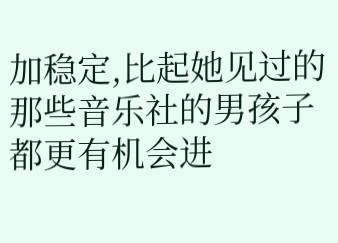加稳定,比起她见过的那些音乐社的男孩子都更有机会进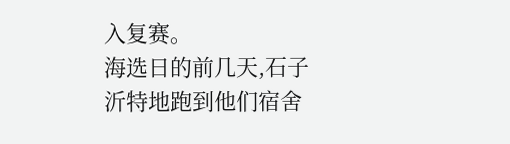入复赛。
海选日的前几天,石子沂特地跑到他们宿舍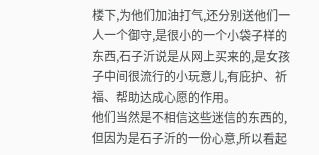楼下,为他们加油打气,还分别送他们一人一个御守,是很小的一个小袋子样的东西,石子沂说是从网上买来的,是女孩子中间很流行的小玩意儿,有庇护、祈福、帮助达成心愿的作用。
他们当然是不相信这些迷信的东西的,但因为是石子沂的一份心意,所以看起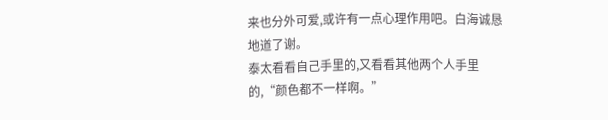来也分外可爱,或许有一点心理作用吧。白海诚恳地道了谢。
泰太看看自己手里的,又看看其他两个人手里的,“颜色都不一样啊。”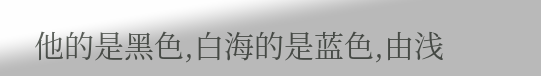他的是黑色,白海的是蓝色,由浅